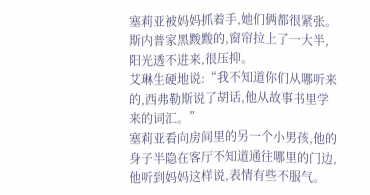塞莉亚被妈妈抓着手,她们俩都很紧张。
斯内普家黑黢黢的,窗帘拉上了一大半,阳光透不进来,很压抑。
艾琳生硬地说:“我不知道你们从哪听来的,西弗勒斯说了胡话,他从故事书里学来的词汇。”
塞莉亚看向房间里的另一个小男孩,他的身子半隐在客厅不知道通往哪里的门边,他听到妈妈这样说,表情有些不服气。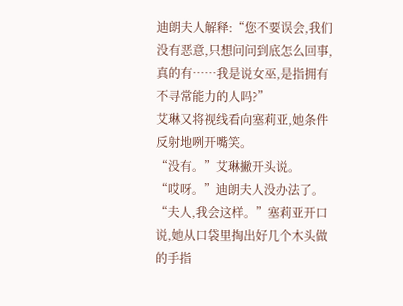迪朗夫人解释:“您不要误会,我们没有恶意,只想问问到底怎么回事,真的有……我是说女巫,是指拥有不寻常能力的人吗?”
艾琳又将视线看向塞莉亚,她条件反射地咧开嘴笑。
“没有。”艾琳撇开头说。
“哎呀。”迪朗夫人没办法了。
“夫人,我会这样。”塞莉亚开口说,她从口袋里掏出好几个木头做的手指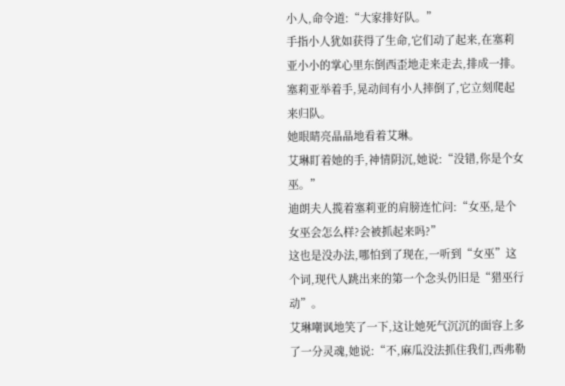小人,命令道:“大家排好队。”
手指小人犹如获得了生命,它们动了起来,在塞莉亚小小的掌心里东倒西歪地走来走去,排成一排。
塞莉亚举着手,晃动间有小人摔倒了,它立刻爬起来归队。
她眼睛亮晶晶地看着艾琳。
艾琳盯着她的手,神情阴沉,她说:“没错,你是个女巫。”
迪朗夫人揽着塞莉亚的肩膀连忙问:“女巫,是个女巫会怎么样?会被抓起来吗?”
这也是没办法,哪怕到了现在,一听到“女巫”这个词,现代人跳出来的第一个念头仍旧是“猎巫行动”。
艾琳嘲讽地笑了一下,这让她死气沉沉的面容上多了一分灵魂,她说:“不,麻瓜没法抓住我们,西弗勒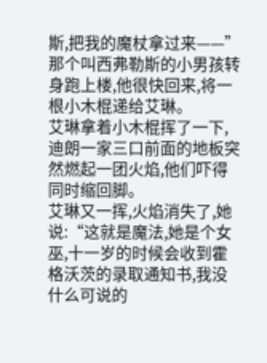斯,把我的魔杖拿过来——”
那个叫西弗勒斯的小男孩转身跑上楼,他很快回来,将一根小木棍递给艾琳。
艾琳拿着小木棍挥了一下,迪朗一家三口前面的地板突然燃起一团火焰,他们吓得同时缩回脚。
艾琳又一挥,火焰消失了,她说:“这就是魔法,她是个女巫,十一岁的时候会收到霍格沃茨的录取通知书,我没什么可说的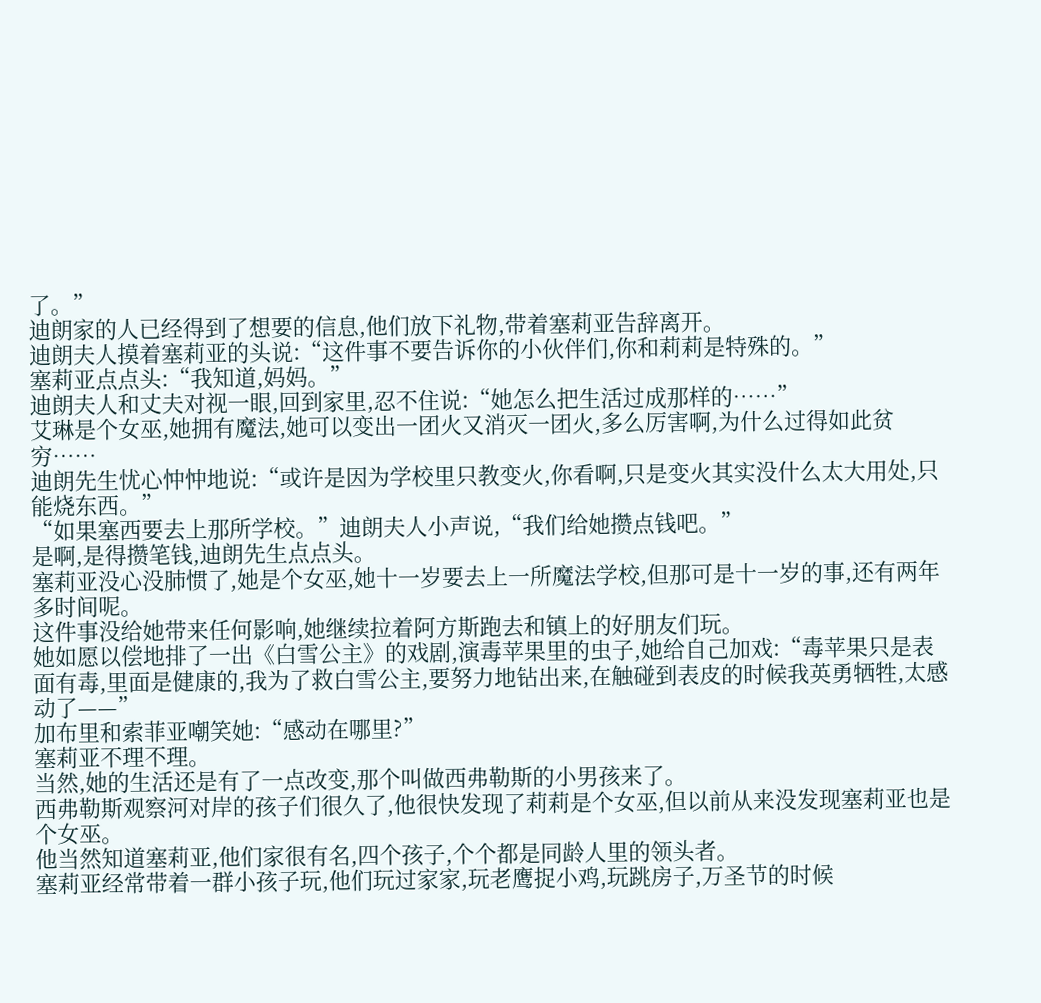了。”
迪朗家的人已经得到了想要的信息,他们放下礼物,带着塞莉亚告辞离开。
迪朗夫人摸着塞莉亚的头说:“这件事不要告诉你的小伙伴们,你和莉莉是特殊的。”
塞莉亚点点头:“我知道,妈妈。”
迪朗夫人和丈夫对视一眼,回到家里,忍不住说:“她怎么把生活过成那样的……”
艾琳是个女巫,她拥有魔法,她可以变出一团火又消灭一团火,多么厉害啊,为什么过得如此贫穷……
迪朗先生忧心忡忡地说:“或许是因为学校里只教变火,你看啊,只是变火其实没什么太大用处,只能烧东西。”
“如果塞西要去上那所学校。”迪朗夫人小声说,“我们给她攒点钱吧。”
是啊,是得攒笔钱,迪朗先生点点头。
塞莉亚没心没肺惯了,她是个女巫,她十一岁要去上一所魔法学校,但那可是十一岁的事,还有两年多时间呢。
这件事没给她带来任何影响,她继续拉着阿方斯跑去和镇上的好朋友们玩。
她如愿以偿地排了一出《白雪公主》的戏剧,演毒苹果里的虫子,她给自己加戏:“毒苹果只是表面有毒,里面是健康的,我为了救白雪公主,要努力地钻出来,在触碰到表皮的时候我英勇牺牲,太感动了——”
加布里和索菲亚嘲笑她:“感动在哪里?”
塞莉亚不理不理。
当然,她的生活还是有了一点改变,那个叫做西弗勒斯的小男孩来了。
西弗勒斯观察河对岸的孩子们很久了,他很快发现了莉莉是个女巫,但以前从来没发现塞莉亚也是个女巫。
他当然知道塞莉亚,他们家很有名,四个孩子,个个都是同龄人里的领头者。
塞莉亚经常带着一群小孩子玩,他们玩过家家,玩老鹰捉小鸡,玩跳房子,万圣节的时候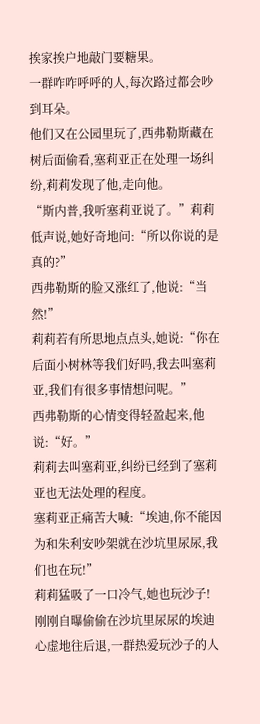挨家挨户地敲门要糖果。
一群咋咋呼呼的人,每次路过都会吵到耳朵。
他们又在公园里玩了,西弗勒斯藏在树后面偷看,塞莉亚正在处理一场纠纷,莉莉发现了他,走向他。
“斯内普,我听塞莉亚说了。”莉莉低声说,她好奇地问:“所以你说的是真的?”
西弗勒斯的脸又涨红了,他说:“当然!”
莉莉若有所思地点点头,她说:“你在后面小树林等我们好吗,我去叫塞莉亚,我们有很多事情想问呢。”
西弗勒斯的心情变得轻盈起来,他说:“好。”
莉莉去叫塞莉亚,纠纷已经到了塞莉亚也无法处理的程度。
塞莉亚正痛苦大喊:“埃迪,你不能因为和朱利安吵架就在沙坑里尿尿,我们也在玩!”
莉莉猛吸了一口冷气,她也玩沙子!
刚刚自曝偷偷在沙坑里尿尿的埃迪心虚地往后退,一群热爱玩沙子的人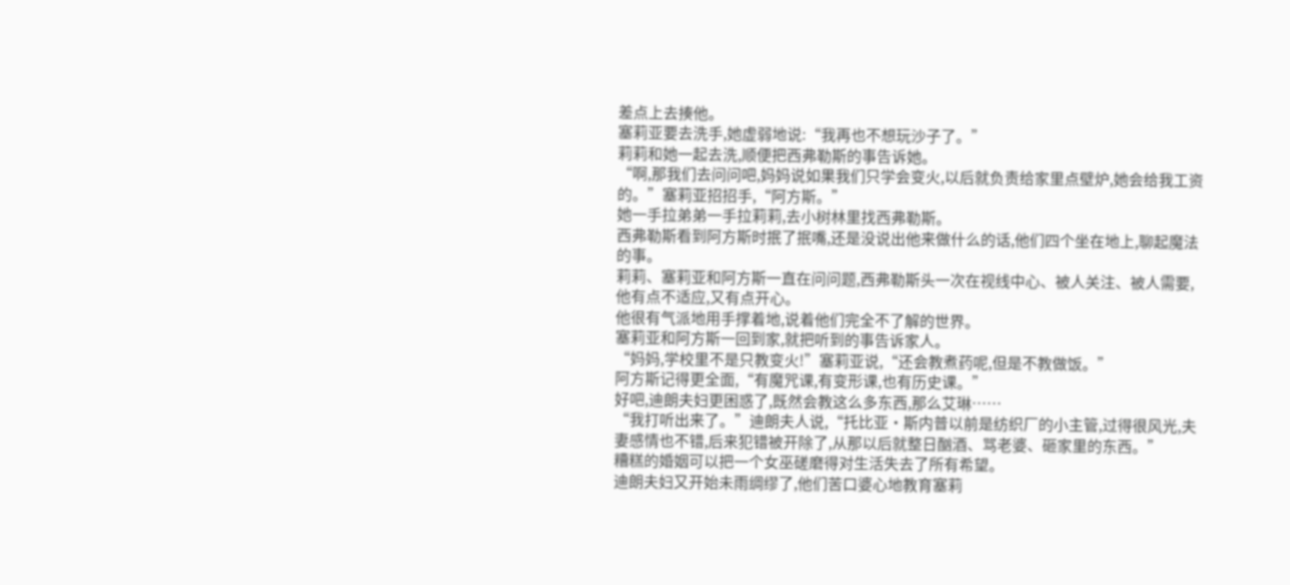差点上去揍他。
塞莉亚要去洗手,她虚弱地说:“我再也不想玩沙子了。”
莉莉和她一起去洗,顺便把西弗勒斯的事告诉她。
“啊,那我们去问问吧,妈妈说如果我们只学会变火,以后就负责给家里点壁炉,她会给我工资的。”塞莉亚招招手,“阿方斯。”
她一手拉弟弟一手拉莉莉,去小树林里找西弗勒斯。
西弗勒斯看到阿方斯时抿了抿嘴,还是没说出他来做什么的话,他们四个坐在地上,聊起魔法的事。
莉莉、塞莉亚和阿方斯一直在问问题,西弗勒斯头一次在视线中心、被人关注、被人需要,他有点不适应,又有点开心。
他很有气派地用手撑着地,说着他们完全不了解的世界。
塞莉亚和阿方斯一回到家,就把听到的事告诉家人。
“妈妈,学校里不是只教变火!”塞莉亚说,“还会教煮药呢,但是不教做饭。”
阿方斯记得更全面,“有魔咒课,有变形课,也有历史课。”
好吧,迪朗夫妇更困惑了,既然会教这么多东西,那么艾琳……
“我打听出来了。”迪朗夫人说,“托比亚·斯内普以前是纺织厂的小主管,过得很风光,夫妻感情也不错,后来犯错被开除了,从那以后就整日酗酒、骂老婆、砸家里的东西。”
糟糕的婚姻可以把一个女巫磋磨得对生活失去了所有希望。
迪朗夫妇又开始未雨绸缪了,他们苦口婆心地教育塞莉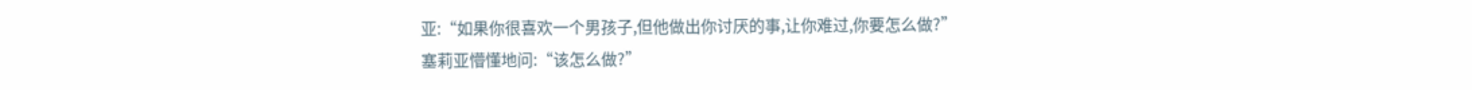亚:“如果你很喜欢一个男孩子,但他做出你讨厌的事,让你难过,你要怎么做?”
塞莉亚懵懂地问:“该怎么做?”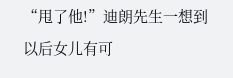“甩了他!”迪朗先生一想到以后女儿有可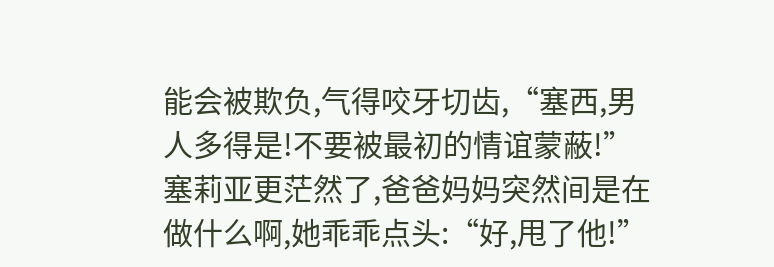能会被欺负,气得咬牙切齿,“塞西,男人多得是!不要被最初的情谊蒙蔽!”
塞莉亚更茫然了,爸爸妈妈突然间是在做什么啊,她乖乖点头:“好,甩了他!”